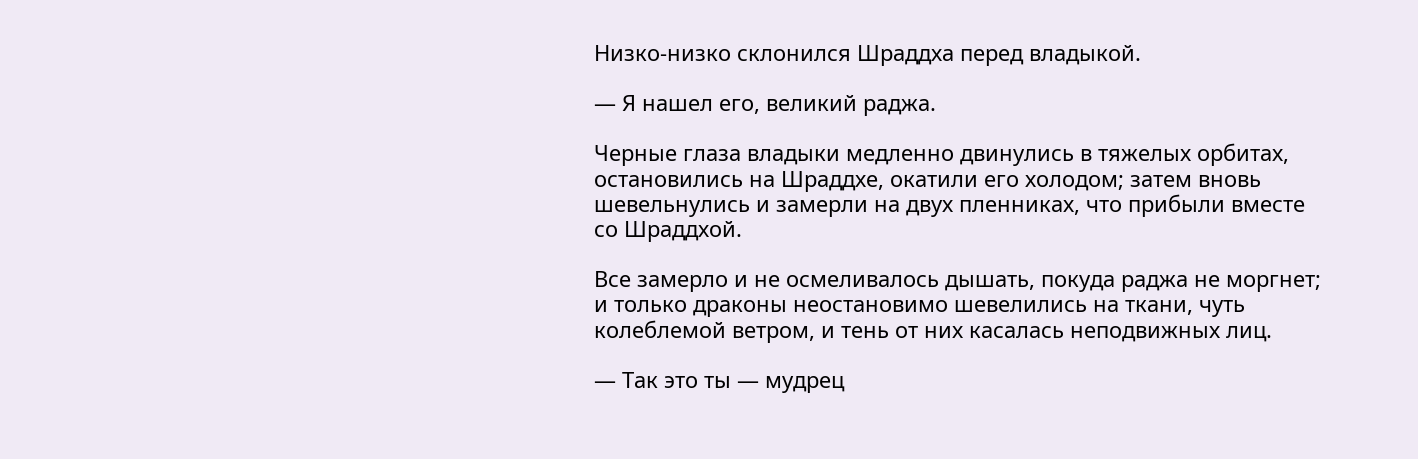Низко-низко склонился Шраддха перед владыкой.

— Я нашел его, великий раджа.

Черные глаза владыки медленно двинулись в тяжелых орбитах, остановились на Шраддхе, окатили его холодом; затем вновь шевельнулись и замерли на двух пленниках, что прибыли вместе со Шраддхой.

Все замерло и не осмеливалось дышать, покуда раджа не моргнет; и только драконы неостановимо шевелились на ткани, чуть колеблемой ветром, и тень от них касалась неподвижных лиц.

— Так это ты — мудрец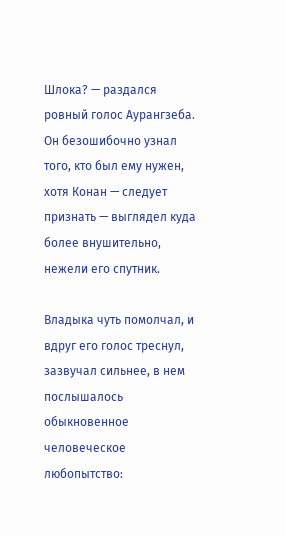Шлока? — раздался ровный голос Аурангзеба. Он безошибочно узнал того, кто был ему нужен, хотя Конан — следует признать — выглядел куда более внушительно, нежели его спутник.

Владыка чуть помолчал, и вдруг его голос треснул, зазвучал сильнее, в нем послышалось обыкновенное человеческое любопытство: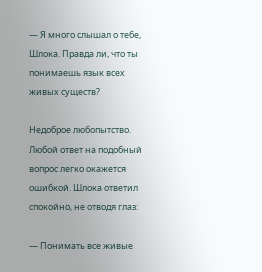— Я много слышал о тебе, Шлока. Правда ли, что ты понимаешь язык всех живых существ?

Недоброе любопытство. Любой ответ на подобный вопрос легко окажется ошибкой. Шлока ответил спокойно, не отводя глаз:

— Понимать все живые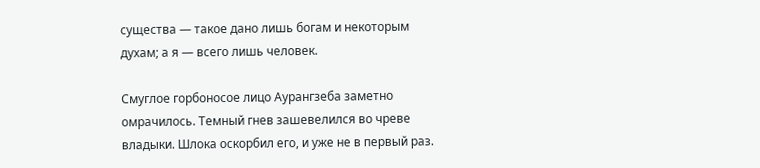существа — такое дано лишь богам и некоторым духам; а я — всего лишь человек.

Смуглое горбоносое лицо Аурангзеба заметно омрачилось. Темный гнев зашевелился во чреве владыки. Шлока оскорбил его, и уже не в первый раз.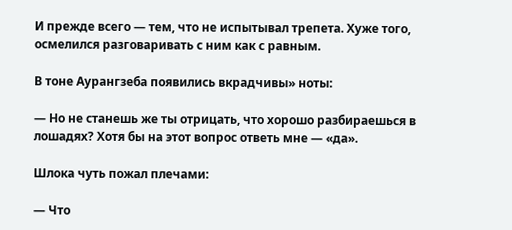И прежде всего — тем, что не испытывал трепета. Хуже того, осмелился разговаривать с ним как с равным.

В тоне Аурангзеба появились вкрадчивы» ноты:

— Но не станешь же ты отрицать, что хорошо разбираешься в лошадях? Хотя бы на этот вопрос ответь мне — «да».

Шлока чуть пожал плечами:

— Что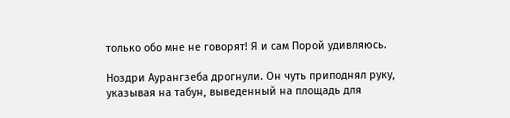только обо мне не говорят! Я и сам Порой удивляюсь.

Ноздри Аурангзеба дрогнули. Он чуть приподнял руку, указывая на табун, выведенный на площадь для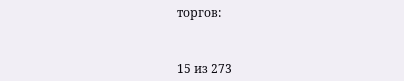торгов:



15 из 273